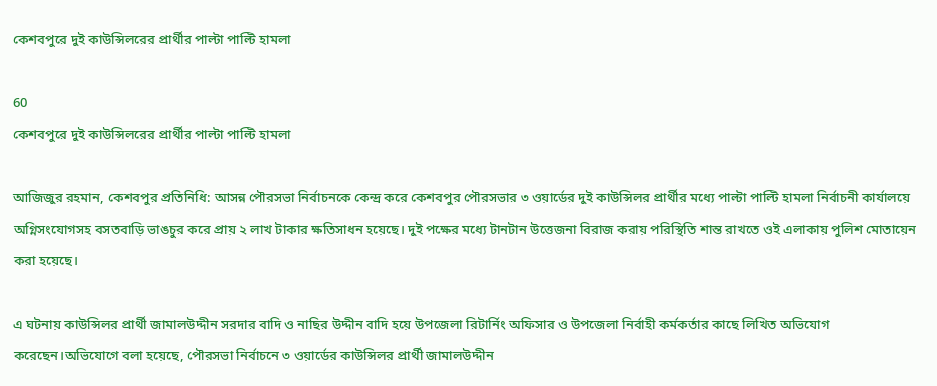কেশবপুরে দুই কাউন্সিলরের প্রার্থীর পাল্টা পাল্টি হামলা

60
কেশবপুরে দুই কাউন্সিলরের প্রার্থীর পাল্টা পাল্টি হামলা

আজিজুর রহমান, কেশবপুর প্রতিনিধি: আসন্ন পৌরসভা নির্বাচনকে কেন্দ্র করে কেশবপুর পৌরসভার ৩ ওয়ার্ডের দুই কাউন্সিলর প্রার্থীর মধ্যে পাল্টা পাল্টি হামলা নির্বাচনী কার্যালয়ে অগ্নিসংযোগসহ বসতবাড়ি ভাঙচুর করে প্রায় ২ লাখ টাকার ক্ষতিসাধন হয়েছে। দুই পক্ষের মধ্যে টানটান উত্তেজনা বিরাজ করায় পরিস্থিতি শান্ত রাখতে ওই এলাকায় পুলিশ মোতায়েন করা হয়েছে।

এ ঘটনায় কাউন্সিলর প্রার্থী জামালউদ্দীন সরদার বাদি ও নাছির উদ্দীন বাদি হয়ে উপজেলা রিটার্নিং অফিসার ও উপজেলা নির্বাহী কর্মকর্তার কাছে লিখিত অভিযোগ করেছেন।অভিযোগে বলা হয়েছে, পৌরসভা নির্বাচনে ৩ ওয়ার্ডের কাউন্সিলর প্রার্থী জামালউদ্দীন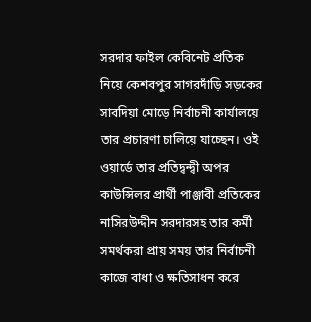সরদার ফাইল কেবিনেট প্রতিক নিয়ে কেশবপুর সাগরদাঁড়ি সড়কের সাবদিয়া মোড়ে নির্বাচনী কার্যালয়ে তার প্রচারণা চালিয়ে যাচ্ছেন। ওই ওয়ার্ডে তার প্রতিদ্বন্দ্বী অপর কাউন্সিলর প্রার্থী পাঞ্জাবী প্রতিকের নাসিরউদ্দীন সরদারসহ তার কর্মী সমর্থকরা প্রায় সময় তার নির্বাচনী কাজে বাধা ও ক্ষতিসাধন করে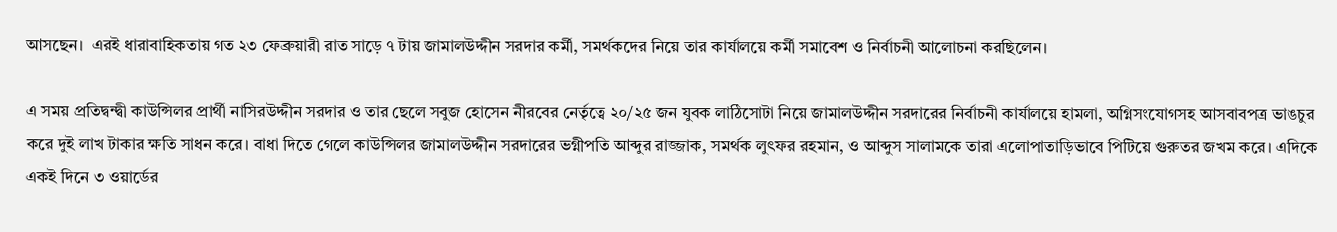আসছেন।  এরই ধারাবাহিকতায় গত ২৩ ফেব্রুয়ারী রাত সাড়ে ৭ টায় জামালউদ্দীন সরদার কর্মী, সমর্থকদের নিয়ে তার কার্যালয়ে কর্মী সমাবেশ ও নির্বাচনী আলোচনা করছিলেন।

এ সময় প্রতিদ্বন্দ্বী কাউন্সিলর প্রার্থী নাসিরউদ্দীন সরদার ও তার ছেলে সবুজ হোসেন নীরবের নের্তৃত্বে ২০/২৫ জন যুবক লাঠিসোটা নিয়ে জামালউদ্দীন সরদারের নির্বাচনী কার্যালয়ে হামলা, অগ্নিসংযোগসহ আসবাবপত্র ভাঙচুর করে দুই লাখ টাকার ক্ষতি সাধন করে। বাধা দিতে গেলে কাউন্সিলর জামালউদ্দীন সরদারের ভগ্নীপতি আব্দুর রাজ্জাক, সমর্থক লুৎফর রহমান, ও আব্দুস সালামকে তারা এলোপাতাড়িভাবে পিটিয়ে গুরুতর জখম করে। এদিকে একই দিনে ৩ ওয়ার্ডের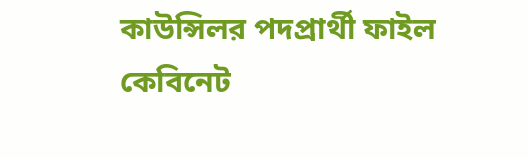কাউন্সিলর পদপ্রার্থী ফাইল কেবিনেট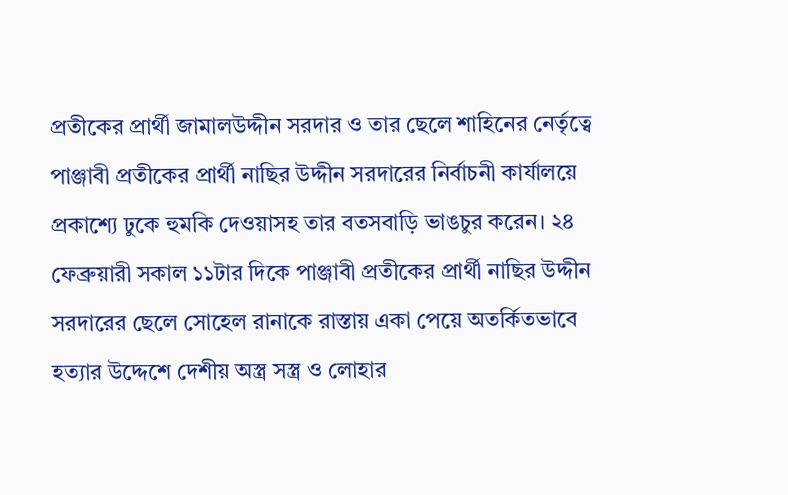প্রতীকের প্রার্থী জামালউদ্দীন সরদার ও তার ছেলে শাহিনের নের্তৃত্বে পাঞ্জাবী প্রতীকের প্রার্থী নাছির উদ্দীন সরদারের নির্বাচনী কার্যালয়ে প্রকাশ্যে ঢুকে হুমকি দেওয়াসহ তার বতসবাড়ি ভাঙচুর করেন। ২৪ ফেব্রুয়ারী সকাল ১১টার দিকে পাঞ্জাবী প্রতীকের প্রার্থী নাছির উদ্দীন সরদারের ছেলে সোহেল রানাকে রাস্তায় একা পেয়ে অতর্কিতভাবে হত্যার উদ্দেশে দেশীয় অস্ত্র সস্ত্র ও লোহার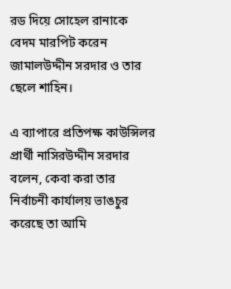রড দিয়ে সোহেল রানাকে বেদম মারপিট করেন জামালউদ্দীন সরদার ও তার ছেলে শাহিন।

এ ব্যাপারে প্রতিপক্ষ কাউন্সিলর প্রার্থী নাসিরউদ্দীন সরদার বলেন, কেবা করা তার নির্বাচনী কার্যালয় ভাঙচুর করেছে তা আমি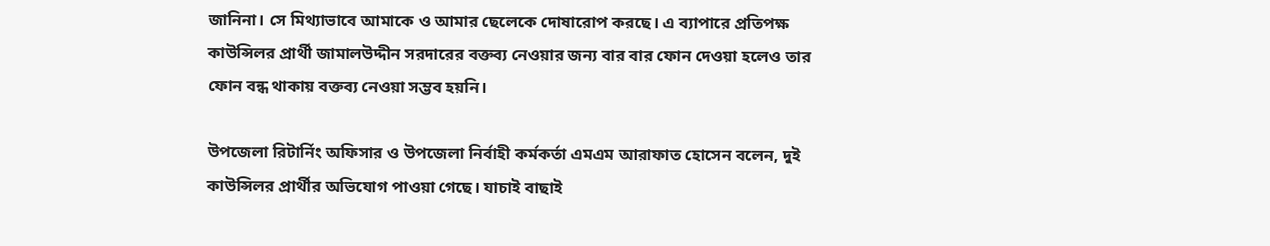জানিনা। সে মিথ্যাভাবে আমাকে ও আমার ছেলেকে দোষারোপ করছে। এ ব্যাপারে প্রতিপক্ষ কাউন্সিলর প্রার্থী জামালউদ্দীন সরদারের বক্তব্য নেওয়ার জন্য বার বার ফোন দেওয়া হলেও তার ফোন বন্ধ থাকায় বক্তব্য নেওয়া সম্ভব হয়নি।

উপজেলা রিটার্নিং অফিসার ও উপজেলা নির্বাহী কর্মকর্তা এমএম আরাফাত হোসেন বলেন, দুই কাউন্সিলর প্রার্থীর অভিযোগ পাওয়া গেছে। যাচাই বাছাই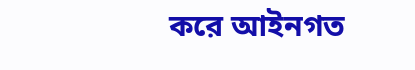করে আইনগত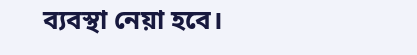ব্যবস্থা নেয়া হবে।